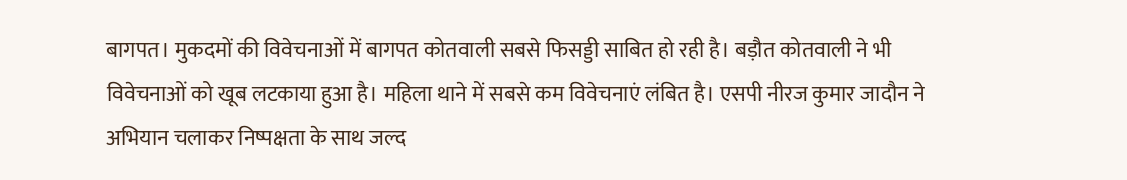बागपत। मुकदमों की विवेचनाओं में बागपत कोतवाली सबसे फिसड्डी साबित हो रही है। बड़ौत कोतवाली ने भी विवेचनाओं को खूब लटकाया हुआ है। महिला थाने में सबसे कम विवेचनाएं लंबित है। एसपी नीरज कुमार जादौन ने अभियान चलाकर निष्पक्षता के साथ जल्द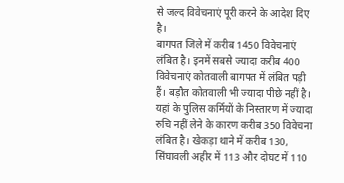से जल्द विवेचनाएं पूरी करने के आदेश दिए है।
बागपत जिले में करीब 1450 विवेचनाएं लंबित है। इनमें सबसे ज्यादा करीब 400 विवेचनाएं कोतवाली बागपत में लंबित पड़ी हैं। बड़ौत कोतवाली भी ज्यादा पीछे नहीं है। यहां के पुलिस कर्मियों के निस्तारण में ज्यादा रुचि नहीं लेने के कारण करीब 350 विवेचना लंबित है। खेकड़ा थाने में करीब 130, सिंघावली अहीर में 113 और दोघट में 110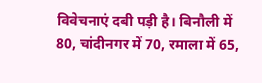विवेचनाएं दबी पड़ी है। बिनौली में 80, चांदीनगर में 70, रमाला में 65,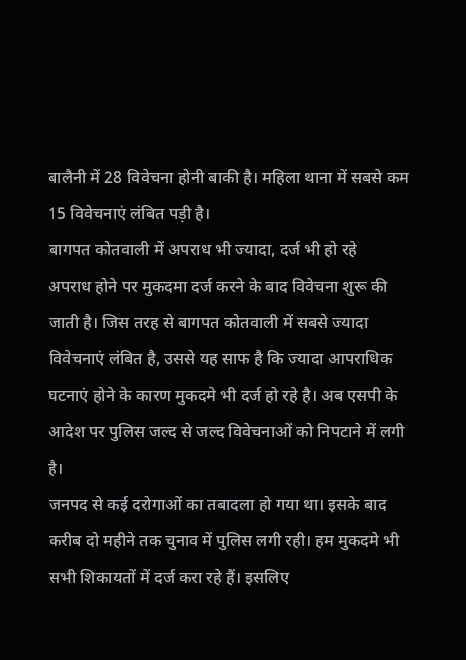बालैनी में 28 विवेचना होनी बाकी है। महिला थाना में सबसे कम 15 विवेचनाएं लंबित पड़ी है।
बागपत कोतवाली में अपराध भी ज्यादा, दर्ज भी हो रहे
अपराध होने पर मुकदमा दर्ज करने के बाद विवेचना शुरू की जाती है। जिस तरह से बागपत कोतवाली में सबसे ज्यादा विवेचनाएं लंबित है, उससे यह साफ है कि ज्यादा आपराधिक घटनाएं होने के कारण मुकदमे भी दर्ज हो रहे है। अब एसपी के आदेश पर पुलिस जल्द से जल्द विवेचनाओं को निपटाने में लगी है।
जनपद से कई दरोगाओं का तबादला हो गया था। इसके बाद करीब दो महीने तक चुनाव में पुलिस लगी रही। हम मुकदमे भी सभी शिकायतों में दर्ज करा रहे हैं। इसलिए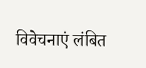विवेचनाएं लंबित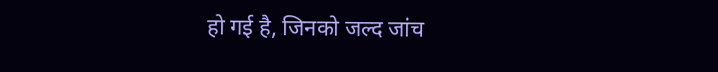हो गई है, जिनको जल्द जांच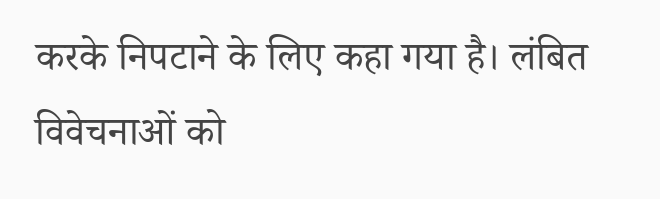करके निपटाने के लिए कहा गया है। लंबित विवेचनाओं को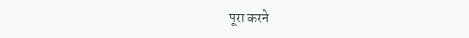पूरा करने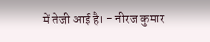में तेजी आई है। - नीरज कुमार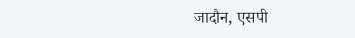जादौन, एसपी